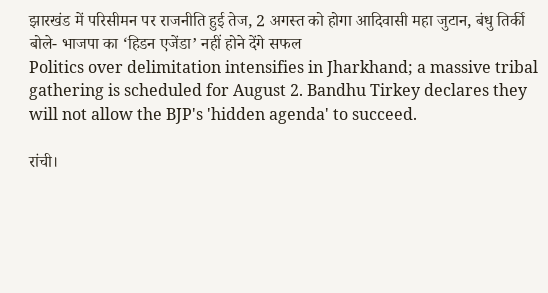झारखंड में परिसीमन पर राजनीति हुई तेज, 2 अगस्त को होगा आदिवासी महा जुटान, बंधु तिर्की बोले- भाजपा का ‘हिडन एजेंडा’ नहीं होने देंगे सफल
Politics over delimitation intensifies in Jharkhand; a massive tribal gathering is scheduled for August 2. Bandhu Tirkey declares they will not allow the BJP's 'hidden agenda' to succeed.

रांची।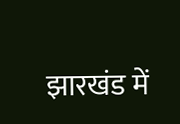झारखंड में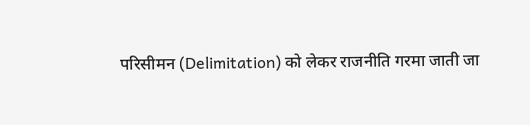परिसीमन (Delimitation) को लेकर राजनीति गरमा जाती जा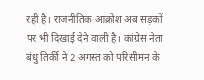रही है। राजनीतिक आक्रोश अब सड़कों पर भी दिखाई देने वाली है। कांग्रेस नेता बंधु तिर्की ने 2 अगस्त को परिसीमन के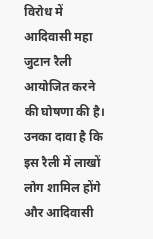विरोध में आदिवासी महा जुटान रैली आयोजित करने की घोषणा की है। उनका दावा है कि इस रैली में लाखों लोग शामिल होंगे और आदिवासी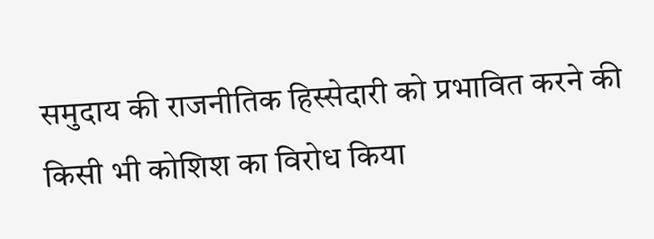समुदाय की राजनीतिक हिस्सेदारी को प्रभावित करने की किसी भी कोशिश का विरोध किया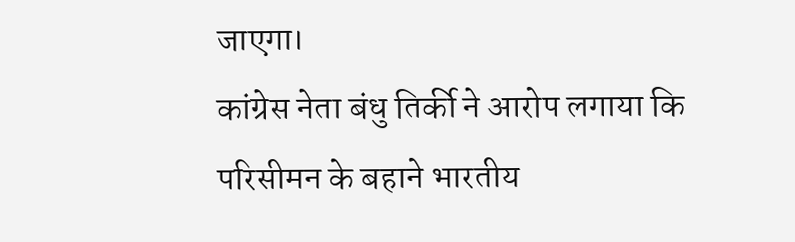जाएगा।
कांग्रेस नेता बंधु तिर्की ने आरोप लगाया कि परिसीमन के बहाने भारतीय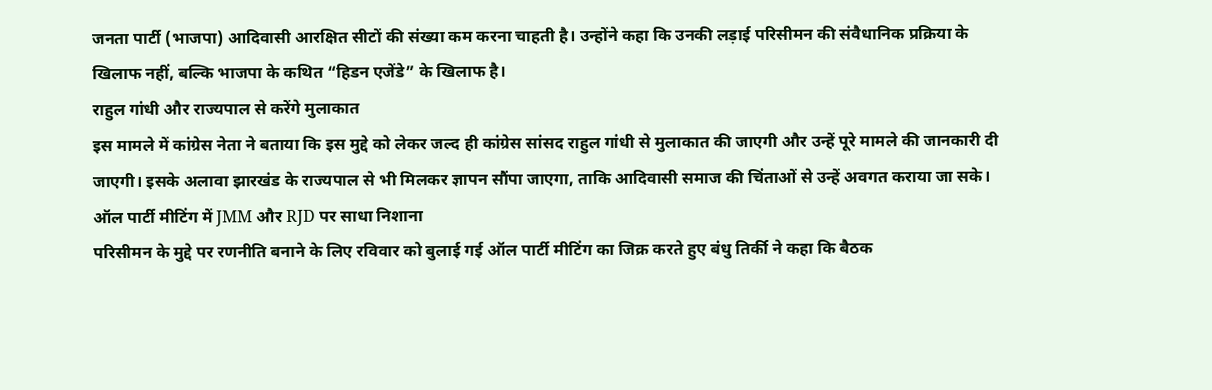जनता पार्टी (भाजपा) आदिवासी आरक्षित सीटों की संख्या कम करना चाहती है। उन्होंने कहा कि उनकी लड़ाई परिसीमन की संवैधानिक प्रक्रिया के खिलाफ नहीं, बल्कि भाजपा के कथित “हिडन एजेंडे” के खिलाफ है।
राहुल गांधी और राज्यपाल से करेंगे मुलाकात
इस मामले में कांग्रेस नेता ने बताया कि इस मुद्दे को लेकर जल्द ही कांग्रेस सांसद राहुल गांधी से मुलाकात की जाएगी और उन्हें पूरे मामले की जानकारी दी जाएगी। इसके अलावा झारखंड के राज्यपाल से भी मिलकर ज्ञापन सौंपा जाएगा, ताकि आदिवासी समाज की चिंताओं से उन्हें अवगत कराया जा सके।
ऑल पार्टी मीटिंग में JMM और RJD पर साधा निशाना
परिसीमन के मुद्दे पर रणनीति बनाने के लिए रविवार को बुलाई गई ऑल पार्टी मीटिंग का जिक्र करते हुए बंधु तिर्की ने कहा कि बैठक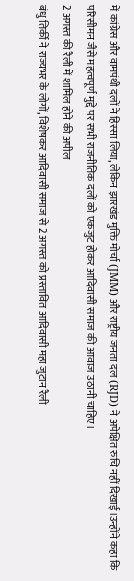में कांग्रेस और वामपंथी दलों ने हिस्सा लिया, लेकिन झारखंड मुक्ति मोर्चा (JMM) और राष्ट्रीय जनता दल (RJD) ने अपेक्षित रुचि नहीं दिखाई।उन्होंने कहा कि परिसीमन जैसे महत्वपूर्ण मुद्दे पर सभी राजनीतिक दलों को एकजुट होकर आदिवासी समाज की आवाज उठानी चाहिए।
2 अगस्त की रैली में शामिल होने की अपील
बंधु तिर्की ने राज्यभर के लोगों, विशेषकर आदिवासी समाज से 2 अगस्त को प्रस्तावित आदिवासी महा जुटान रैली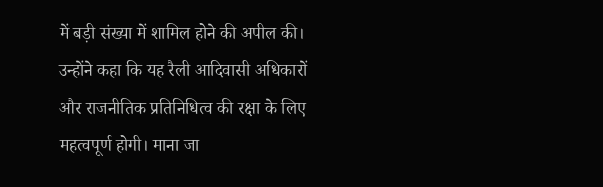में बड़ी संख्या में शामिल होने की अपील की। उन्होंने कहा कि यह रैली आदिवासी अधिकारों और राजनीतिक प्रतिनिधित्व की रक्षा के लिए महत्वपूर्ण होगी। माना जा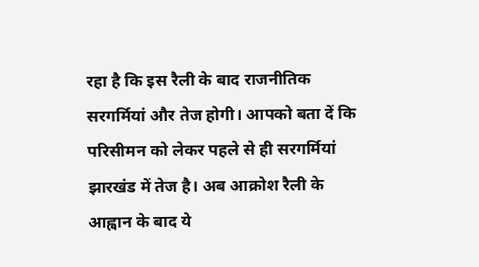रहा है कि इस रैली के बाद राजनीतिक सरगर्मियां और तेज होगी। आपको बता दें कि परिसीमन को लेकर पहले से ही सरगर्मियां झारखंड में तेज है। अब आक्रोश रैली के आह्वान के बाद ये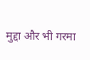मुद्दा और भी गरमा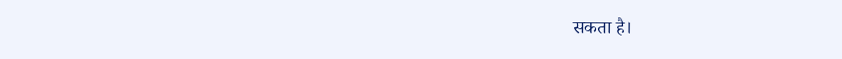सकता है।